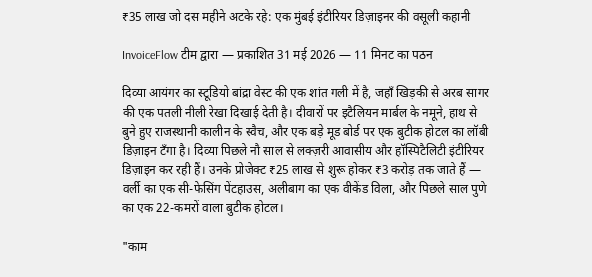₹35 लाख जो दस महीने अटके रहे: एक मुंबई इंटीरियर डिज़ाइनर की वसूली कहानी

InvoiceFlow टीम द्वारा — प्रकाशित 31 मई 2026 — 11 मिनट का पठन

दिव्या आयंगर का स्टूडियो बांद्रा वेस्ट की एक शांत गली में है, जहाँ खिड़की से अरब सागर की एक पतली नीली रेखा दिखाई देती है। दीवारों पर इटैलियन मार्बल के नमूने, हाथ से बुने हुए राजस्थानी कालीन के स्वैच, और एक बड़े मूड बोर्ड पर एक बुटीक होटल का लॉबी डिज़ाइन टँगा है। दिव्या पिछले नौ साल से लक्ज़री आवासीय और हॉस्पिटैलिटी इंटीरियर डिज़ाइन कर रही हैं। उनके प्रोजेक्ट ₹25 लाख से शुरू होकर ₹3 करोड़ तक जाते हैं — वर्ली का एक सी-फेसिंग पेंटहाउस, अलीबाग का एक वीकेंड विला, और पिछले साल पुणे का एक 22-कमरों वाला बुटीक होटल।

"काम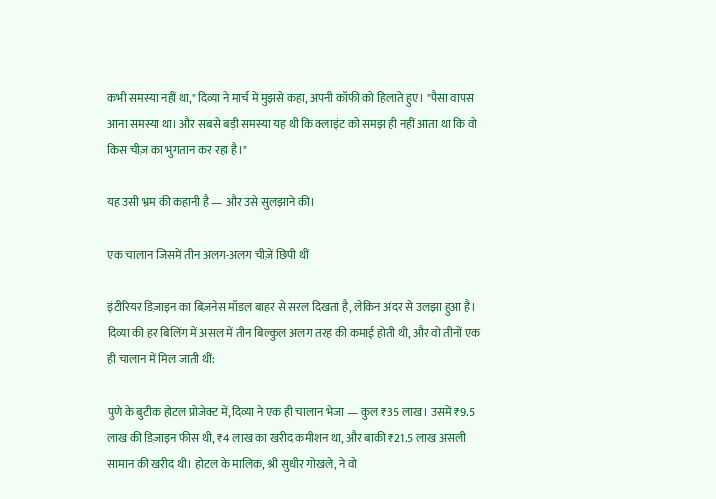कभी समस्या नहीं था," दिव्या ने मार्च में मुझसे कहा, अपनी कॉफी को हिलाते हुए। "पैसा वापस आना समस्या था। और सबसे बड़ी समस्या यह थी कि क्लाइंट को समझ ही नहीं आता था कि वो किस चीज़ का भुगतान कर रहा है।"

यह उसी भ्रम की कहानी है — और उसे सुलझाने की।

एक चालान जिसमें तीन अलग-अलग चीज़ें छिपी थीं

इंटीरियर डिज़ाइन का बिज़नेस मॉडल बाहर से सरल दिखता है, लेकिन अंदर से उलझा हुआ है। दिव्या की हर बिलिंग में असल में तीन बिल्कुल अलग तरह की कमाई होती थी, और वो तीनों एक ही चालान में मिल जाती थीं:

पुणे के बुटीक होटल प्रोजेक्ट में, दिव्या ने एक ही चालान भेजा — कुल ₹35 लाख। उसमें ₹9.5 लाख की डिज़ाइन फीस थी, ₹4 लाख का खरीद कमीशन था, और बाकी ₹21.5 लाख असली सामान की खरीद थी। होटल के मालिक, श्री सुधीर गोखले, ने वो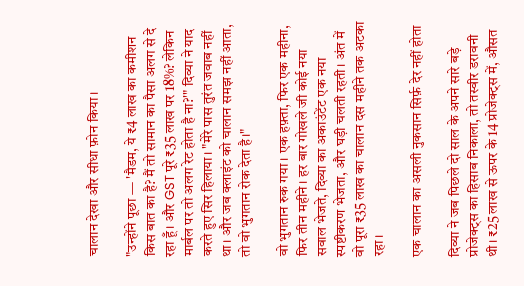चालान देखा और सीधा फ़ोन किया।

"उन्होंने पूछा — 'मैडम, ये ₹4 लाख का कमीशन किस बात का है? मैं तो सामान का पैसा अलग से दे रहा हूँ। और GST पूरे ₹35 लाख पर 18%? लेकिन मार्बल पर तो अलग रेट होता है ना?'" दिव्या ने याद करते हुए सिर हिलाया। "मेरे पास तुरंत जवाब नहीं था। और जब क्लाइंट को चालान समझ नहीं आता, तो वो भुगतान रोक देता है।"

वो भुगतान रुक गया। एक हफ़्ता, फिर एक महीना, फिर तीन महीने। हर बार गोखले जी कोई नया सवाल भेजते, दिव्या का अकाउंटेंट एक नया स्पष्टीकरण भेजता, और घड़ी चलती रहती। अंत में वो पूरा ₹35 लाख का चालान दस महीने तक अटका रहा।

एक चालान का असली नुकसान सिर्फ़ देर नहीं होता

दिव्या ने जब पिछले दो साल के अपने सारे बड़े प्रोजेक्ट्स का हिसाब निकाला, तो तस्वीर डरावनी थी। ₹25 लाख से ऊपर के 14 प्रोजेक्ट्स में, औसत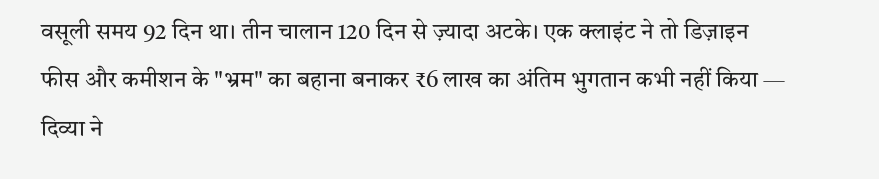वसूली समय 92 दिन था। तीन चालान 120 दिन से ज़्यादा अटके। एक क्लाइंट ने तो डिज़ाइन फीस और कमीशन के "भ्रम" का बहाना बनाकर ₹6 लाख का अंतिम भुगतान कभी नहीं किया — दिव्या ने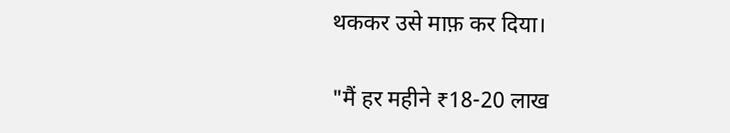थककर उसे माफ़ कर दिया।

"मैं हर महीने ₹18-20 लाख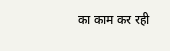का काम कर रही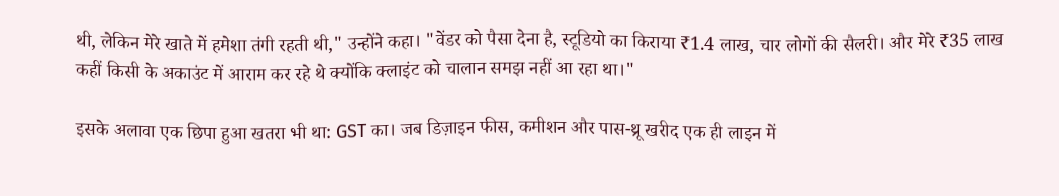थी, लेकिन मेरे खाते में हमेशा तंगी रहती थी," उन्होंने कहा। "वेंडर को पैसा देना है, स्टूडियो का किराया ₹1.4 लाख, चार लोगों की सैलरी। और मेरे ₹35 लाख कहीं किसी के अकाउंट में आराम कर रहे थे क्योंकि क्लाइंट को चालान समझ नहीं आ रहा था।"

इसके अलावा एक छिपा हुआ खतरा भी था: GST का। जब डिज़ाइन फीस, कमीशन और पास-थ्रू खरीद एक ही लाइन में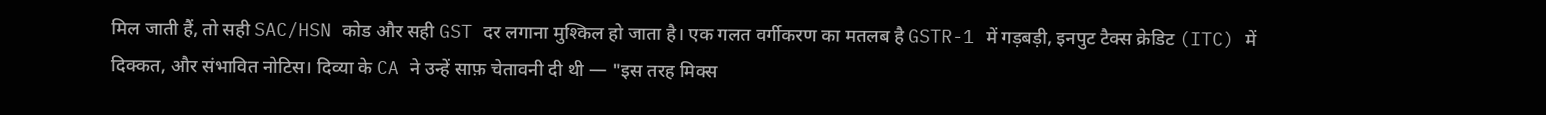मिल जाती हैं, तो सही SAC/HSN कोड और सही GST दर लगाना मुश्किल हो जाता है। एक गलत वर्गीकरण का मतलब है GSTR-1 में गड़बड़ी, इनपुट टैक्स क्रेडिट (ITC) में दिक्कत, और संभावित नोटिस। दिव्या के CA ने उन्हें साफ़ चेतावनी दी थी — "इस तरह मिक्स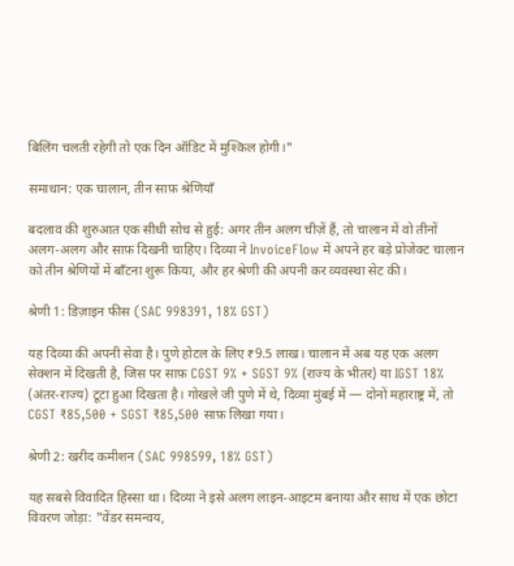बिलिंग चलती रहेगी तो एक दिन ऑडिट में मुश्किल होगी।"

समाधान: एक चालान, तीन साफ़ श्रेणियाँ

बदलाव की शुरुआत एक सीधी सोच से हुई: अगर तीन अलग चीज़ें हैं, तो चालान में वो तीनों अलग-अलग और साफ़ दिखनी चाहिए। दिव्या ने InvoiceFlow में अपने हर बड़े प्रोजेक्ट चालान को तीन श्रेणियों में बाँटना शुरू किया, और हर श्रेणी की अपनी कर व्यवस्था सेट की।

श्रेणी 1: डिज़ाइन फीस (SAC 998391, 18% GST)

यह दिव्या की अपनी सेवा है। पुणे होटल के लिए ₹9.5 लाख। चालान में अब यह एक अलग सेक्शन में दिखती है, जिस पर साफ़ CGST 9% + SGST 9% (राज्य के भीतर) या IGST 18% (अंतर-राज्य) टूटा हुआ दिखता है। गोखले जी पुणे में थे, दिव्या मुंबई में — दोनों महाराष्ट्र में, तो CGST ₹85,500 + SGST ₹85,500 साफ़ लिखा गया।

श्रेणी 2: खरीद कमीशन (SAC 998599, 18% GST)

यह सबसे विवादित हिस्सा था। दिव्या ने इसे अलग लाइन-आइटम बनाया और साथ में एक छोटा विवरण जोड़ा: "वेंडर समन्वय,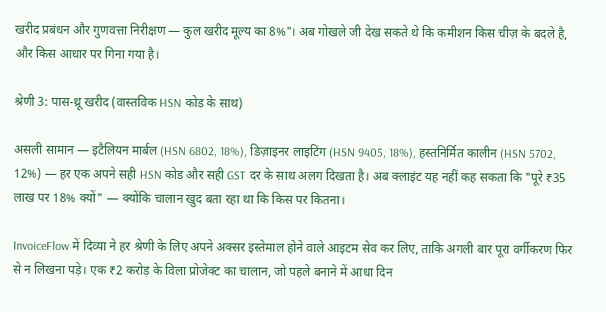खरीद प्रबंधन और गुणवत्ता निरीक्षण — कुल खरीद मूल्य का 8%"। अब गोखले जी देख सकते थे कि कमीशन किस चीज़ के बदले है, और किस आधार पर गिना गया है।

श्रेणी 3: पास-थ्रू खरीद (वास्तविक HSN कोड के साथ)

असली सामान — इटैलियन मार्बल (HSN 6802, 18%), डिज़ाइनर लाइटिंग (HSN 9405, 18%), हस्तनिर्मित कालीन (HSN 5702, 12%) — हर एक अपने सही HSN कोड और सही GST दर के साथ अलग दिखता है। अब क्लाइंट यह नहीं कह सकता कि "पूरे ₹35 लाख पर 18% क्यों" — क्योंकि चालान खुद बता रहा था कि किस पर कितना।

InvoiceFlow में दिव्या ने हर श्रेणी के लिए अपने अक्सर इस्तेमाल होने वाले आइटम सेव कर लिए, ताकि अगली बार पूरा वर्गीकरण फिर से न लिखना पड़े। एक ₹2 करोड़ के विला प्रोजेक्ट का चालान, जो पहले बनाने में आधा दिन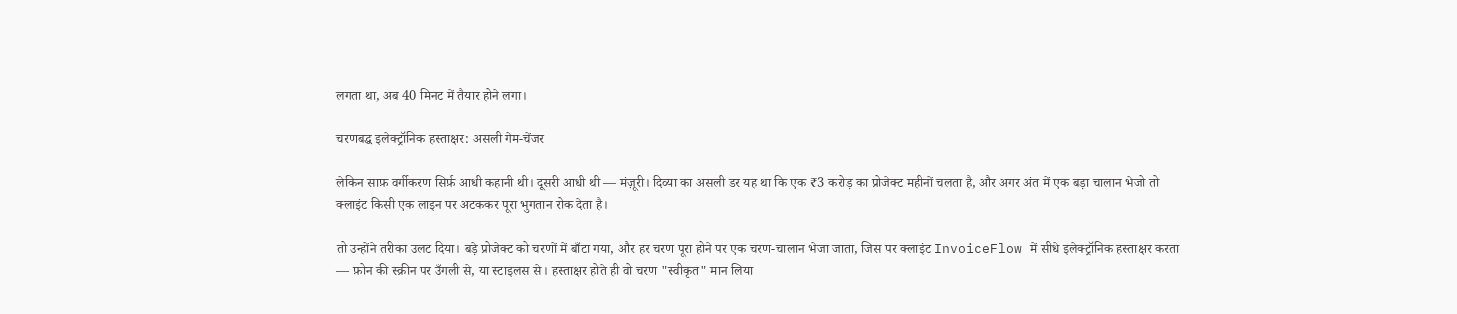लगता था, अब 40 मिनट में तैयार होने लगा।

चरणबद्ध इलेक्ट्रॉनिक हस्ताक्षर: असली गेम-चेंजर

लेकिन साफ़ वर्गीकरण सिर्फ़ आधी कहानी थी। दूसरी आधी थी — मंज़ूरी। दिव्या का असली डर यह था कि एक ₹3 करोड़ का प्रोजेक्ट महीनों चलता है, और अगर अंत में एक बड़ा चालान भेजो तो क्लाइंट किसी एक लाइन पर अटककर पूरा भुगतान रोक देता है।

तो उन्होंने तरीका उलट दिया। बड़े प्रोजेक्ट को चरणों में बाँटा गया, और हर चरण पूरा होने पर एक चरण-चालान भेजा जाता, जिस पर क्लाइंट InvoiceFlow में सीधे इलेक्ट्रॉनिक हस्ताक्षर करता — फ़ोन की स्क्रीन पर उँगली से, या स्टाइलस से। हस्ताक्षर होते ही वो चरण "स्वीकृत" मान लिया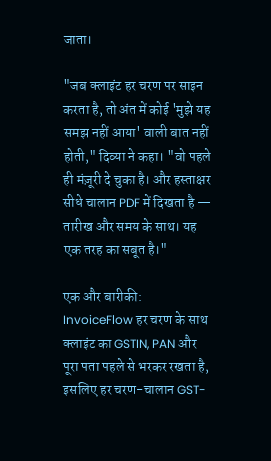जाता।

"जब क्लाइंट हर चरण पर साइन करता है, तो अंत में कोई 'मुझे यह समझ नहीं आया' वाली बात नहीं होती," दिव्या ने कहा। "वो पहले ही मंज़ूरी दे चुका है। और हस्ताक्षर सीधे चालान PDF में दिखता है — तारीख और समय के साथ। यह एक तरह का सबूत है।"

एक और बारीकी: InvoiceFlow हर चरण के साथ क्लाइंट का GSTIN, PAN और पूरा पता पहले से भरकर रखता है, इसलिए हर चरण-चालान GST-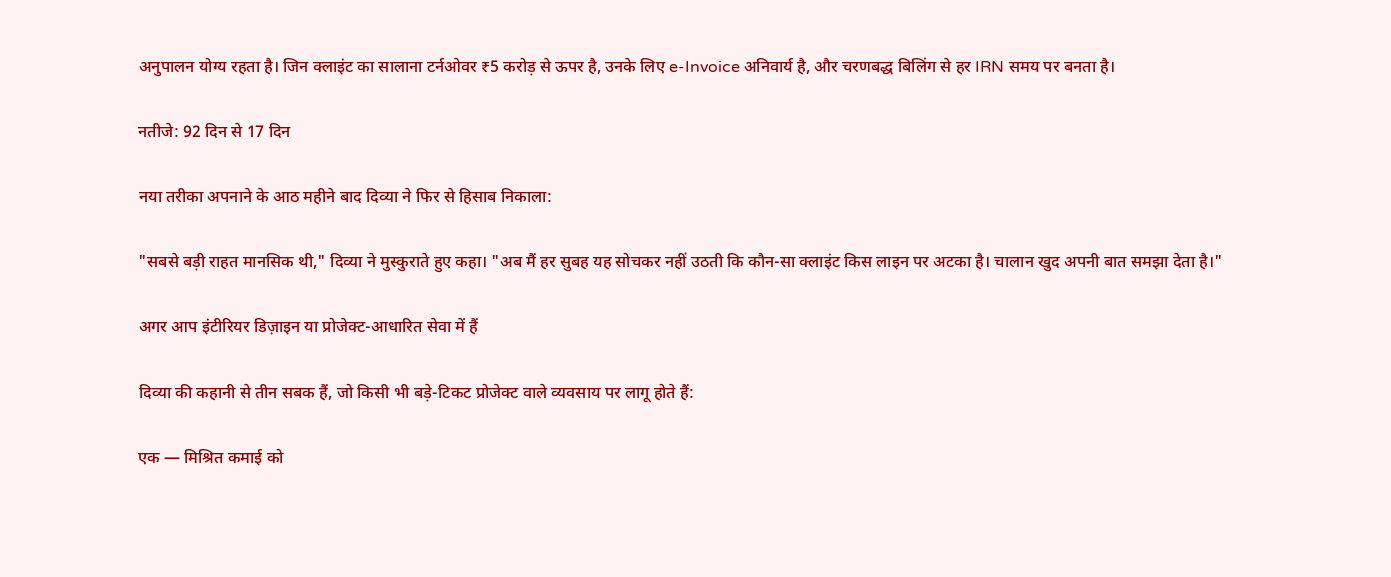अनुपालन योग्य रहता है। जिन क्लाइंट का सालाना टर्नओवर ₹5 करोड़ से ऊपर है, उनके लिए e-Invoice अनिवार्य है, और चरणबद्ध बिलिंग से हर IRN समय पर बनता है।

नतीजे: 92 दिन से 17 दिन

नया तरीका अपनाने के आठ महीने बाद दिव्या ने फिर से हिसाब निकाला:

"सबसे बड़ी राहत मानसिक थी," दिव्या ने मुस्कुराते हुए कहा। "अब मैं हर सुबह यह सोचकर नहीं उठती कि कौन-सा क्लाइंट किस लाइन पर अटका है। चालान खुद अपनी बात समझा देता है।"

अगर आप इंटीरियर डिज़ाइन या प्रोजेक्ट-आधारित सेवा में हैं

दिव्या की कहानी से तीन सबक हैं, जो किसी भी बड़े-टिकट प्रोजेक्ट वाले व्यवसाय पर लागू होते हैं:

एक — मिश्रित कमाई को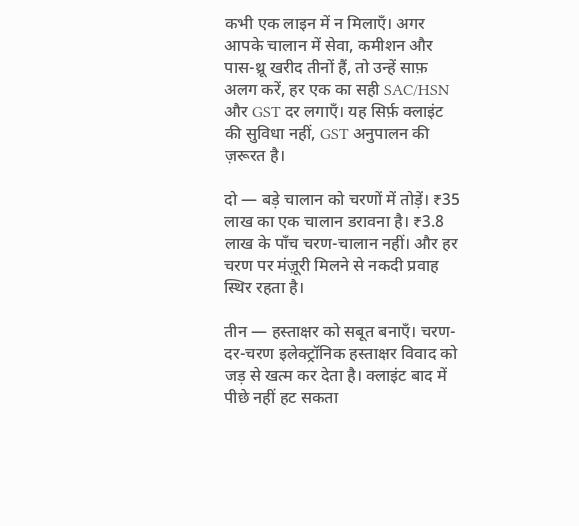कभी एक लाइन में न मिलाएँ। अगर आपके चालान में सेवा, कमीशन और पास-थ्रू खरीद तीनों हैं, तो उन्हें साफ़ अलग करें, हर एक का सही SAC/HSN और GST दर लगाएँ। यह सिर्फ़ क्लाइंट की सुविधा नहीं, GST अनुपालन की ज़रूरत है।

दो — बड़े चालान को चरणों में तोड़ें। ₹35 लाख का एक चालान डरावना है। ₹3.8 लाख के पाँच चरण-चालान नहीं। और हर चरण पर मंज़ूरी मिलने से नकदी प्रवाह स्थिर रहता है।

तीन — हस्ताक्षर को सबूत बनाएँ। चरण-दर-चरण इलेक्ट्रॉनिक हस्ताक्षर विवाद को जड़ से खत्म कर देता है। क्लाइंट बाद में पीछे नहीं हट सकता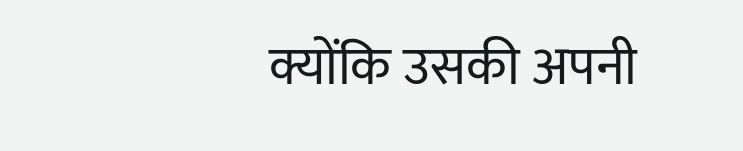क्योंकि उसकी अपनी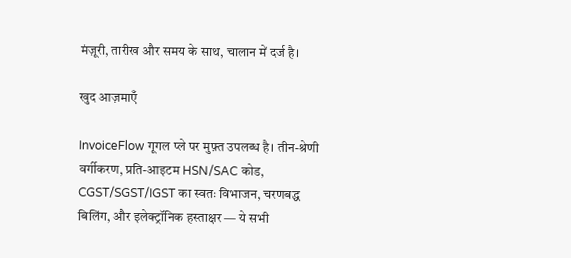मंज़ूरी, तारीख और समय के साथ, चालान में दर्ज है।

खुद आज़माएँ

InvoiceFlow गूगल प्ले पर मुफ़्त उपलब्ध है। तीन-श्रेणी वर्गीकरण, प्रति-आइटम HSN/SAC कोड, CGST/SGST/IGST का स्वतः विभाजन, चरणबद्ध बिलिंग, और इलेक्ट्रॉनिक हस्ताक्षर — ये सभी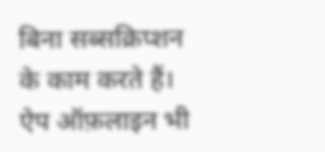बिना सब्सक्रिप्शन के काम करते हैं। ऐप ऑफ़लाइन भी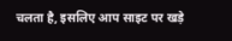चलता है, इसलिए आप साइट पर खड़े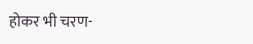होकर भी चरण-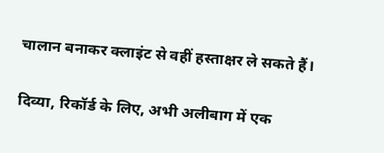चालान बनाकर क्लाइंट से वहीं हस्ताक्षर ले सकते हैं।

दिव्या, रिकॉर्ड के लिए, अभी अलीबाग में एक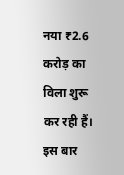नया ₹2.6 करोड़ का विला शुरू कर रही हैं। इस बार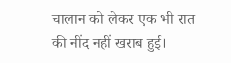चालान को लेकर एक भी रात की नींद नहीं खराब हुई।